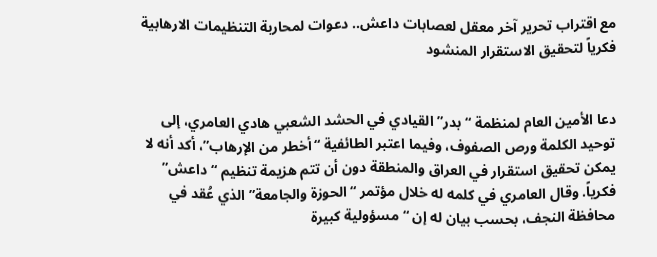مع اقتراب تحرير آخر معقل لعصابات داعش.. دعوات لمحاربة التنظيمات الارهابية فكرياً لتحقيق الاستقرار المنشود


دعا الأمين العام لمنظمة “بدر” القيادي في الحشد الشعبي هادي العامري، إلى توحيد الكلمة ورص الصفوف، وفيما اعتبر الطائفية “أخطر من الإرهاب”، أكد أنه لا يمكن تحقيق استقرار في العراق والمنطقة دون أن تتم هزيمة تنظيم “داعش” فكرياً. وقال العامري في كلمه له خلال مؤتمر “الحوزة والجامعة” الذي عُقد في محافظة النجف، بحسب بيان له إن “مسؤولية كبيرة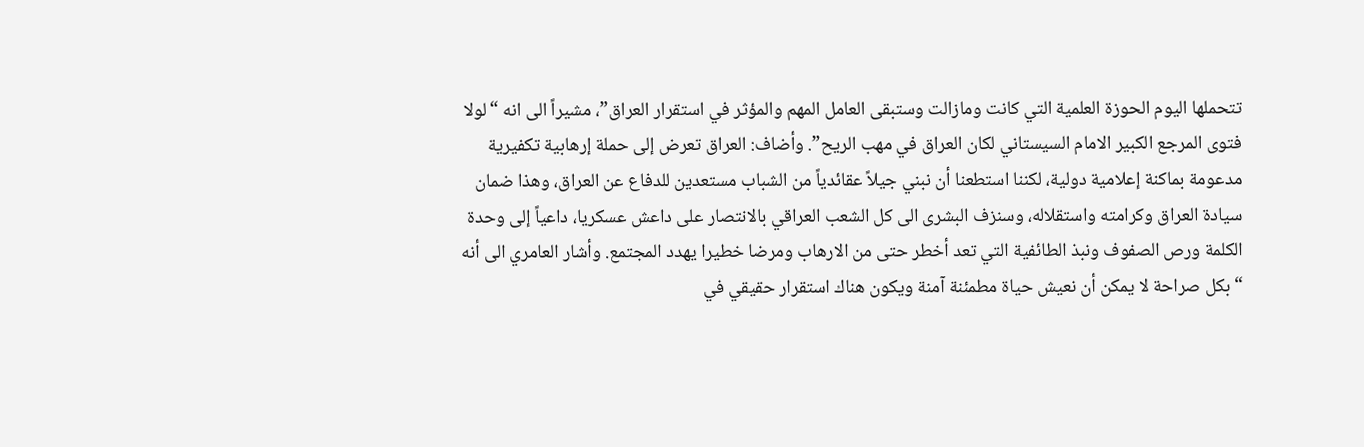تتحملها اليوم الحوزة العلمية التي كانت ومازالت وستبقى العامل المهم والمؤثر في استقرار العراق”، مشيراً الى انه “لولا فتوى المرجع الكبير الامام السيستاني لكان العراق في مهب الريح”. وأضاف: العراق تعرض إلى حملة إرهابية تكفيرية مدعومة بماكنة إعلامية دولية، لكننا استطعنا أن نبني جيلاً عقائدياً من الشباب مستعدين للدفاع عن العراق، وهذا ضمان سيادة العراق وكرامته واستقلاله، وسنزف البشرى الى كل الشعب العراقي بالانتصار على داعش عسكريا، داعياً إلى وحدة الكلمة ورص الصفوف ونبذ الطائفية التي تعد أخطر حتى من الارهاب ومرضا خطيرا يهدد المجتمع. وأشار العامري الى أنه “بكل صراحة لا يمكن أن نعيش حياة مطمئنة آمنة ويكون هناك استقرار حقيقي في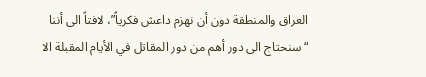العراق والمنطقة دون أن نهزم داعش فكرياً”، لافتاً الى أننا “سنحتاج الى دور أهم من دور المقاتل في الأيام المقبلة الا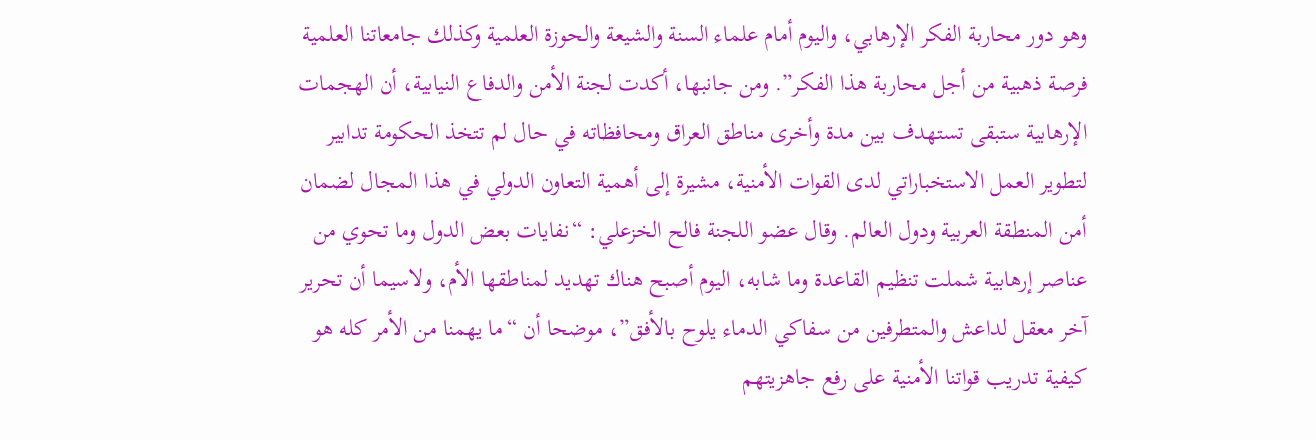وهو دور محاربة الفكر الإرهابي، واليوم أمام علماء السنة والشيعة والحوزة العلمية وكذلك جامعاتنا العلمية فرصة ذهبية من أجل محاربة هذا الفكر”. ومن جانبها، أكدت لجنة الأمن والدفاع النيابية، أن الهجمات الإرهابية ستبقى تستهدف بين مدة وأخرى مناطق العراق ومحافظاته في حال لم تتخذ الحكومة تدابير لتطوير العمل الاستخباراتي لدى القوات الأمنية، مشيرة إلى أهمية التعاون الدولي في هذا المجال لضمان أمن المنطقة العربية ودول العالم. وقال عضو اللجنة فالح الخزعلي: “نفايات بعض الدول وما تحوي من عناصر إرهابية شملت تنظيم القاعدة وما شابه، اليوم أصبح هناك تهديد لمناطقها الأم، ولاسيما أن تحرير آخر معقل لداعش والمتطرفين من سفاكي الدماء يلوح بالأفق”، موضحا أن “ما يهمنا من الأمر كله هو كيفية تدريب قواتنا الأمنية على رفع جاهزيتهم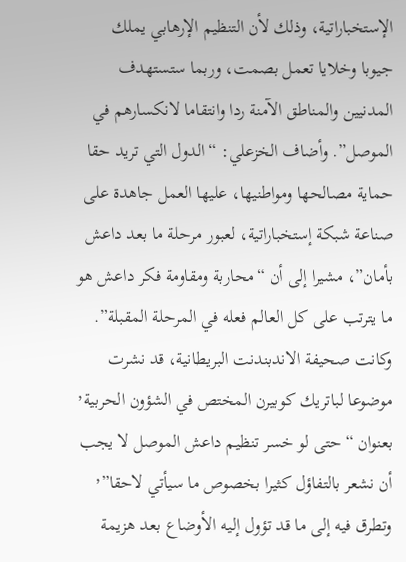الإستخباراتية، وذلك لأن التنظيم الإرهابي يملك جيوبا وخلايا تعمل بصمت، وربما ستستهدف المدنيين والمناطق الآمنة ردا وانتقاما لانكسارهم في الموصل”. وأضاف الخزعلي: “الدول التي تريد حقا حماية مصالحها ومواطنيها، عليها العمل جاهدة على صناعة شبكة إستخباراتية، لعبور مرحلة ما بعد داعش بأمان”، مشيرا إلى أن “محاربة ومقاومة فكر داعش هو ما يترتب على كل العالم فعله في المرحلة المقبلة”. وكانت صحيفة الاندبندنت البريطانية، قد نشرت موضوعا لباتريك كوبيرن المختص في الشؤون الحربية٬ بعنوان “حتى لو خسر تنظيم داعش الموصل لا يجب أن نشعر بالتفاؤل كثيرا بخصوص ما سيأتي لاحقا”٬ وتطرق فيه إلى ما قد تؤول إليه الأوضاع بعد هزيمة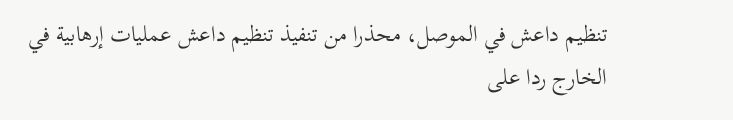تنظيم داعش في الموصل، محذرا من تنفيذ تنظيم داعش عمليات إرهابية في الخارج ردا على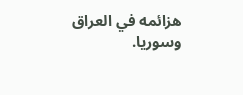هزائمه في العراق وسوريا.